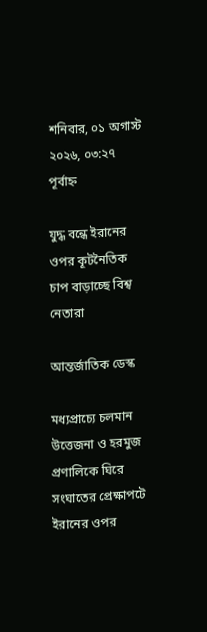শনিবার, ০১ অগাস্ট ২০২৬, ০৩:২৭ পূর্বাহ্ন

যুদ্ধ বন্ধে ইরানের ওপর কূটনৈতিক চাপ বাড়াচ্ছে বিশ্ব নেতারা

আন্তর্জাতিক ডেস্ক

মধ্যপ্রাচ্যে চলমান উত্তেজনা ও হরমুজ প্রণালিকে ঘিরে সংঘাতের প্রেক্ষাপটে ইরানের ওপর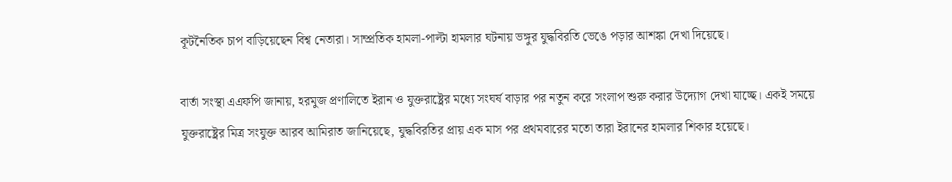কূটনৈতিক চাপ বাড়িয়েছেন বিশ্ব নেতারা। সাম্প্রতিক হামলা-পাল্টা হামলার ঘটনায় ভঙ্গুর যুদ্ধবিরতি ভেঙে পড়ার আশঙ্কা দেখা দিয়েছে।

বার্তা সংস্থা এএফপি জানায়, হরমুজ প্রণালিতে ইরান ও যুক্তরাষ্ট্রের মধ্যে সংঘর্ষ বাড়ার পর নতুন করে সংলাপ শুরু করার উদ্যোগ দেখা যাচ্ছে। একই সময়ে যুক্তরাষ্ট্রের মিত্র সংযুক্ত আরব আমিরাত জানিয়েছে, যুদ্ধবিরতির প্রায় এক মাস পর প্রথমবারের মতো তারা ইরানের হামলার শিকার হয়েছে।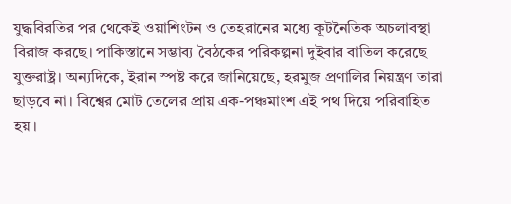যুদ্ধবিরতির পর থেকেই ওয়াশিংটন ও তেহরানের মধ্যে কূটনৈতিক অচলাবস্থা বিরাজ করছে। পাকিস্তানে সম্ভাব্য বৈঠকের পরিকল্পনা দুইবার বাতিল করেছে যুক্তরাষ্ট্র। অন্যদিকে, ইরান স্পষ্ট করে জানিয়েছে, হরমুজ প্রণালির নিয়ন্ত্রণ তারা ছাড়বে না। বিশ্বের মোট তেলের প্রায় এক-পঞ্চমাংশ এই পথ দিয়ে পরিবাহিত হয়।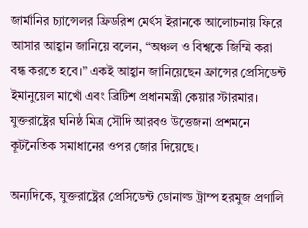জার্মানির চ্যান্সেলর ফ্রিডরিশ মের্ৎস ইরানকে আলোচনায় ফিরে আসার আহ্বান জানিয়ে বলেন, “অঞ্চল ও বিশ্বকে জিম্মি করা বন্ধ করতে হবে।” একই আহ্বান জানিয়েছেন ফ্রান্সের প্রেসিডেন্ট ইমানুয়েল মাখোঁ এবং ব্রিটিশ প্রধানমন্ত্রী কেয়ার স্টারমার। যুক্তরাষ্ট্রের ঘনিষ্ঠ মিত্র সৌদি আরবও উত্তেজনা প্রশমনে কূটনৈতিক সমাধানের ওপর জোর দিয়েছে।

অন্যদিকে, যুক্তরাষ্ট্রের প্রেসিডেন্ট ডোনাল্ড ট্রাম্প হরমুজ প্রণালি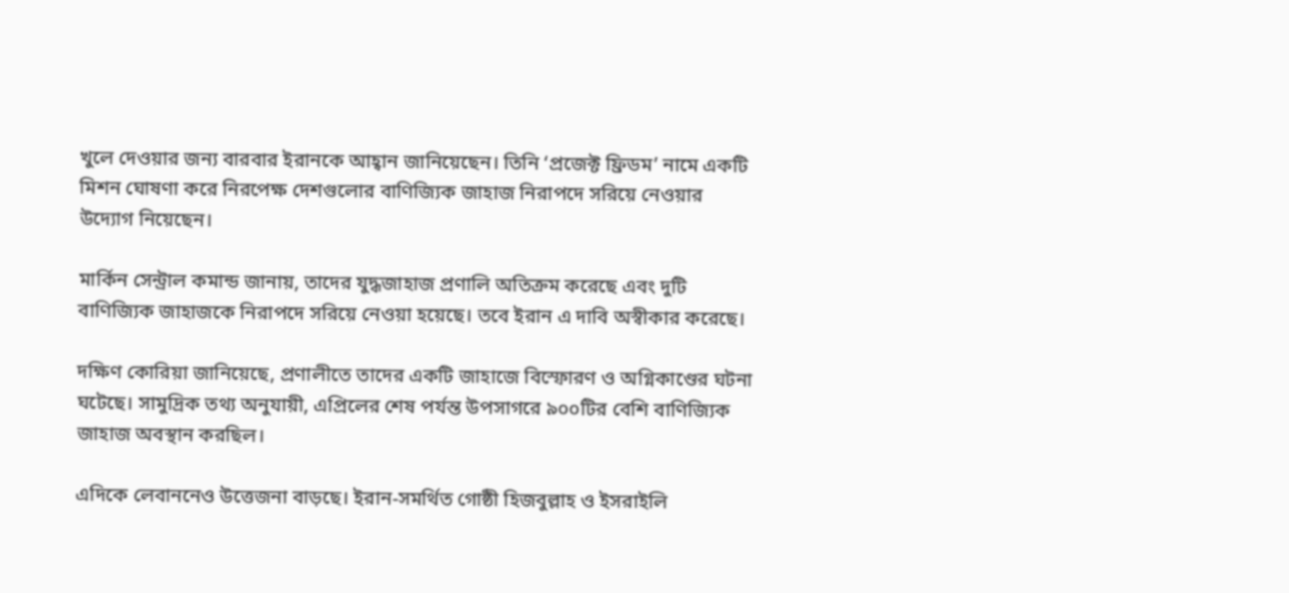খুলে দেওয়ার জন্য বারবার ইরানকে আহ্বান জানিয়েছেন। তিনি ‘প্রজেক্ট ফ্রিডম’ নামে একটি মিশন ঘোষণা করে নিরপেক্ষ দেশগুলোর বাণিজ্যিক জাহাজ নিরাপদে সরিয়ে নেওয়ার উদ্যোগ নিয়েছেন।

মার্কিন সেন্ট্রাল কমান্ড জানায়, তাদের যুদ্ধজাহাজ প্রণালি অতিক্রম করেছে এবং দুটি বাণিজ্যিক জাহাজকে নিরাপদে সরিয়ে নেওয়া হয়েছে। তবে ইরান এ দাবি অস্বীকার করেছে।

দক্ষিণ কোরিয়া জানিয়েছে, প্রণালীতে তাদের একটি জাহাজে বিস্ফোরণ ও অগ্নিকাণ্ডের ঘটনা ঘটেছে। সামুদ্রিক তথ্য অনুযায়ী, এপ্রিলের শেষ পর্যন্ত উপসাগরে ৯০০টির বেশি বাণিজ্যিক জাহাজ অবস্থান করছিল।

এদিকে লেবাননেও উত্তেজনা বাড়ছে। ইরান-সমর্থিত গোষ্ঠী হিজবুল্লাহ ও ইসরাইলি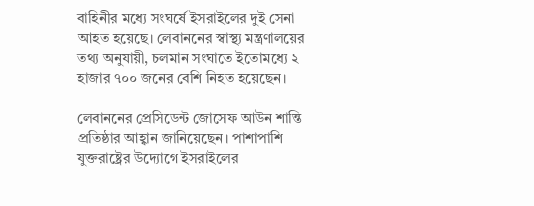বাহিনীর মধ্যে সংঘর্ষে ইসরাইলের দুই সেনা আহত হয়েছে। লেবাননের স্বাস্থ্য মন্ত্রণালয়ের তথ্য অনুযায়ী, চলমান সংঘাতে ইতোমধ্যে ২ হাজার ৭০০ জনের বেশি নিহত হয়েছেন।

লেবাননের প্রেসিডেন্ট জোসেফ আউন শান্তি প্রতিষ্ঠার আহ্বান জানিয়েছেন। পাশাপাশি যুক্তরাষ্ট্রের উদ্যোগে ইসরাইলের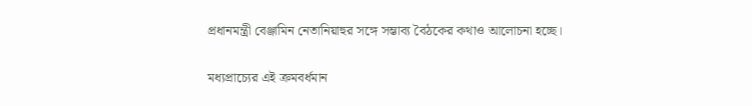প্রধানমন্ত্রী বেঞ্জামিন নেতানিয়াহুর সঙ্গে সম্ভাব্য বৈঠকের কথাও আলোচনা হচ্ছে।

মধ্যপ্রাচ্যের এই ক্রমবর্ধমান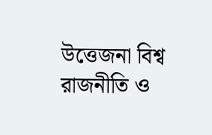উত্তেজনা বিশ্ব রাজনীতি ও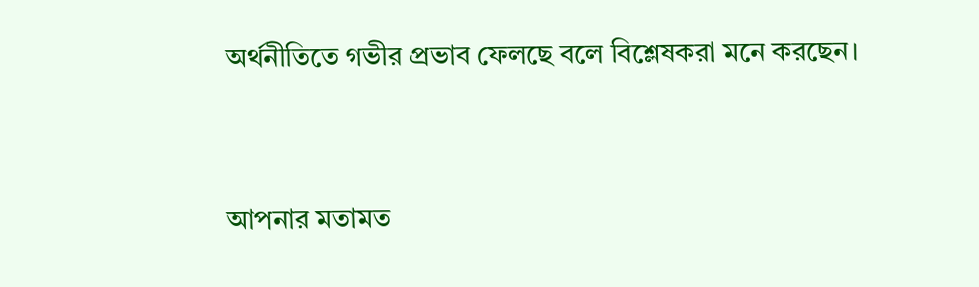অর্থনীতিতে গভীর প্রভাব ফেলছে বলে বিশ্লেষকরা মনে করছেন।


আপনার মতামত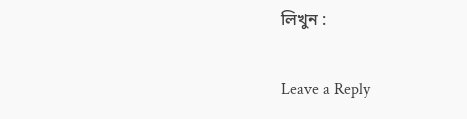লিখুন :

Leave a Reply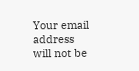Your email address will not be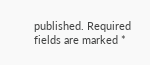published. Required fields are marked *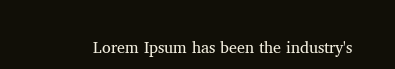Lorem Ipsum has been the industry's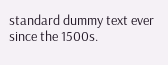standard dummy text ever since the 1500s.